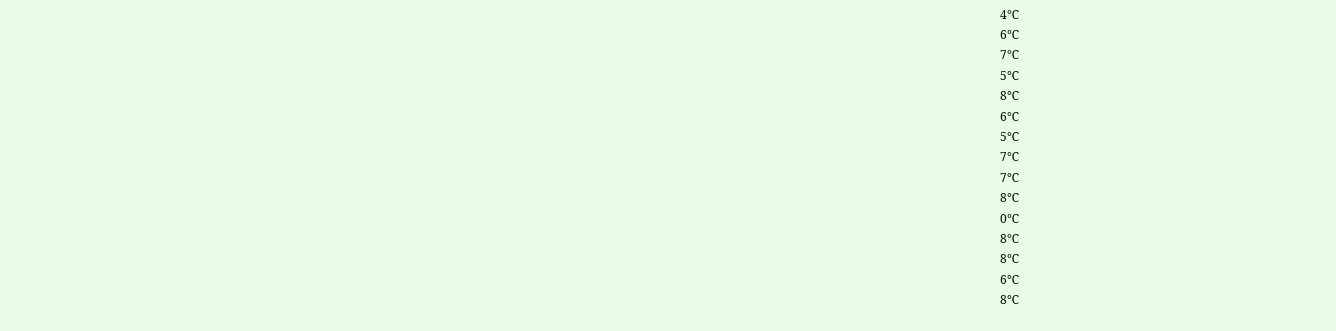4℃
6℃
7℃
5℃
8℃
6℃
5℃
7℃
7℃
8℃
0℃
8℃
8℃
6℃
8℃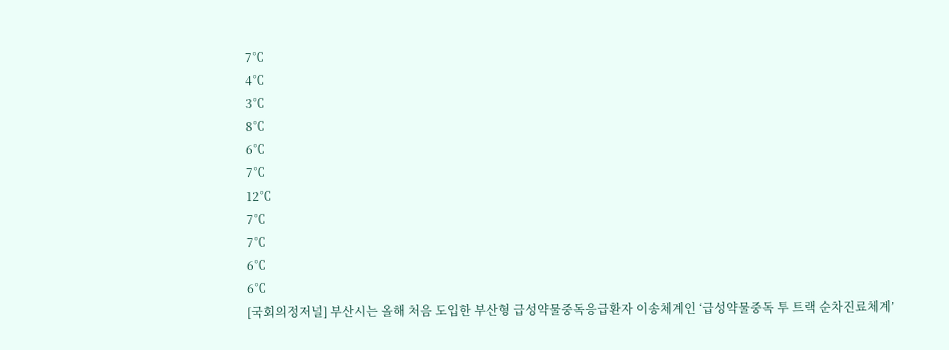7℃
4℃
3℃
8℃
6℃
7℃
12℃
7℃
7℃
6℃
6℃
[국회의정저널] 부산시는 올해 처음 도입한 부산형 급성약물중독응급환자 이송체계인 ‘급성약물중독 투 트랙 순차진료체계’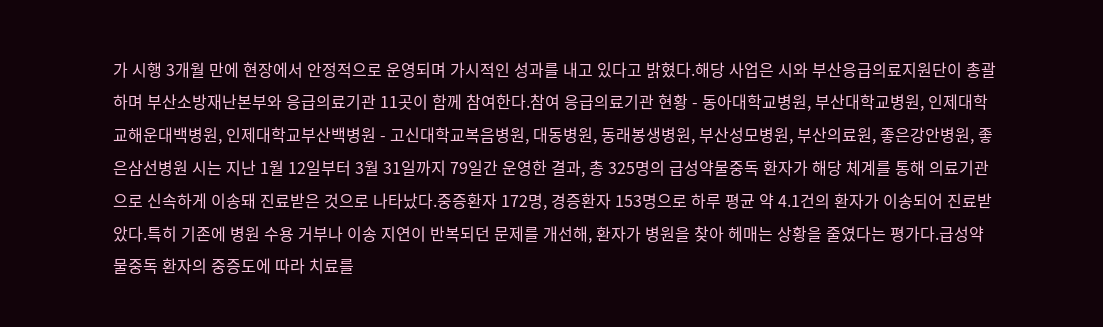가 시행 3개월 만에 현장에서 안정적으로 운영되며 가시적인 성과를 내고 있다고 밝혔다.해당 사업은 시와 부산응급의료지원단이 총괄하며 부산소방재난본부와 응급의료기관 11곳이 함께 참여한다.참여 응급의료기관 현황 - 동아대학교병원, 부산대학교병원, 인제대학교해운대백병원, 인제대학교부산백병원 - 고신대학교복음병원, 대동병원, 동래봉생병원, 부산성모병원, 부산의료원, 좋은강안병원, 좋은삼선병원 시는 지난 1월 12일부터 3월 31일까지 79일간 운영한 결과, 총 325명의 급성약물중독 환자가 해당 체계를 통해 의료기관으로 신속하게 이송돼 진료받은 것으로 나타났다.중증환자 172명, 경증환자 153명으로 하루 평균 약 4.1건의 환자가 이송되어 진료받았다.특히 기존에 병원 수용 거부나 이송 지연이 반복되던 문제를 개선해, 환자가 병원을 찾아 헤매는 상황을 줄였다는 평가다.급성약물중독 환자의 중증도에 따라 치료를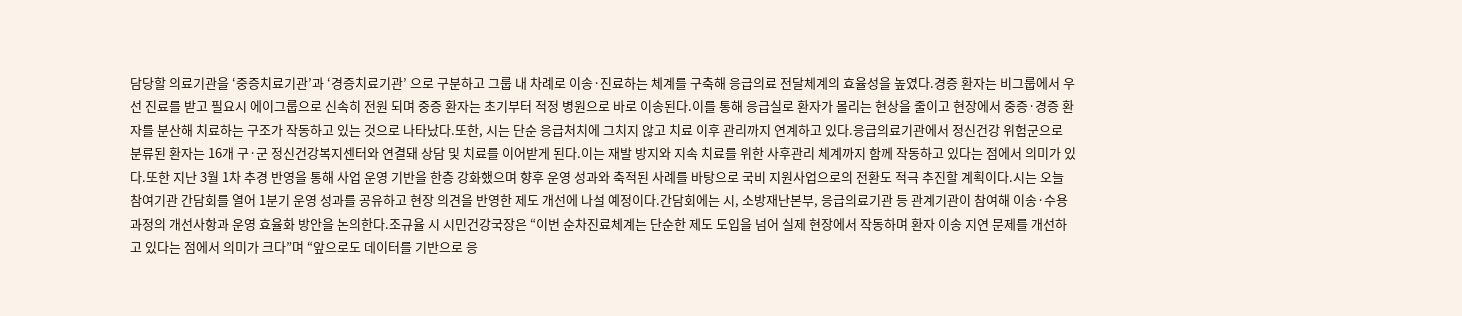담당할 의료기관을 ‘중증치료기관’과 ‘경증치료기관’ 으로 구분하고 그룹 내 차례로 이송·진료하는 체계를 구축해 응급의료 전달체계의 효율성을 높였다.경증 환자는 비그룹에서 우선 진료를 받고 필요시 에이그룹으로 신속히 전원 되며 중증 환자는 초기부터 적정 병원으로 바로 이송된다.이를 통해 응급실로 환자가 몰리는 현상을 줄이고 현장에서 중증·경증 환자를 분산해 치료하는 구조가 작동하고 있는 것으로 나타났다.또한, 시는 단순 응급처치에 그치지 않고 치료 이후 관리까지 연계하고 있다.응급의료기관에서 정신건강 위험군으로 분류된 환자는 16개 구·군 정신건강복지센터와 연결돼 상담 및 치료를 이어받게 된다.이는 재발 방지와 지속 치료를 위한 사후관리 체계까지 함께 작동하고 있다는 점에서 의미가 있다.또한 지난 3월 1차 추경 반영을 통해 사업 운영 기반을 한층 강화했으며 향후 운영 성과와 축적된 사례를 바탕으로 국비 지원사업으로의 전환도 적극 추진할 계획이다.시는 오늘 참여기관 간담회를 열어 1분기 운영 성과를 공유하고 현장 의견을 반영한 제도 개선에 나설 예정이다.간담회에는 시, 소방재난본부, 응급의료기관 등 관계기관이 참여해 이송·수용 과정의 개선사항과 운영 효율화 방안을 논의한다.조규율 시 시민건강국장은 “이번 순차진료체계는 단순한 제도 도입을 넘어 실제 현장에서 작동하며 환자 이송 지연 문제를 개선하고 있다는 점에서 의미가 크다”며 “앞으로도 데이터를 기반으로 응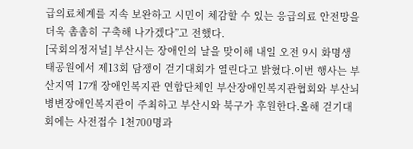급의료체계를 지속 보완하고 시민이 체감할 수 있는 응급의료 안전망을 더욱 촘촘히 구축해 나가겠다”고 전했다.
[국회의정저널] 부산시는 장애인의 날을 맞이해 내일 오전 9시 화명생태공원에서 제13회 담쟁이 걷기대회가 열린다고 밝혔다.이번 행사는 부산지역 17개 장애인복지관 연합단체인 부산장애인복지관협회와 부산뇌병변장애인복지관이 주최하고 부산시와 북구가 후원한다.올해 걷기대회에는 사전접수 1천700명과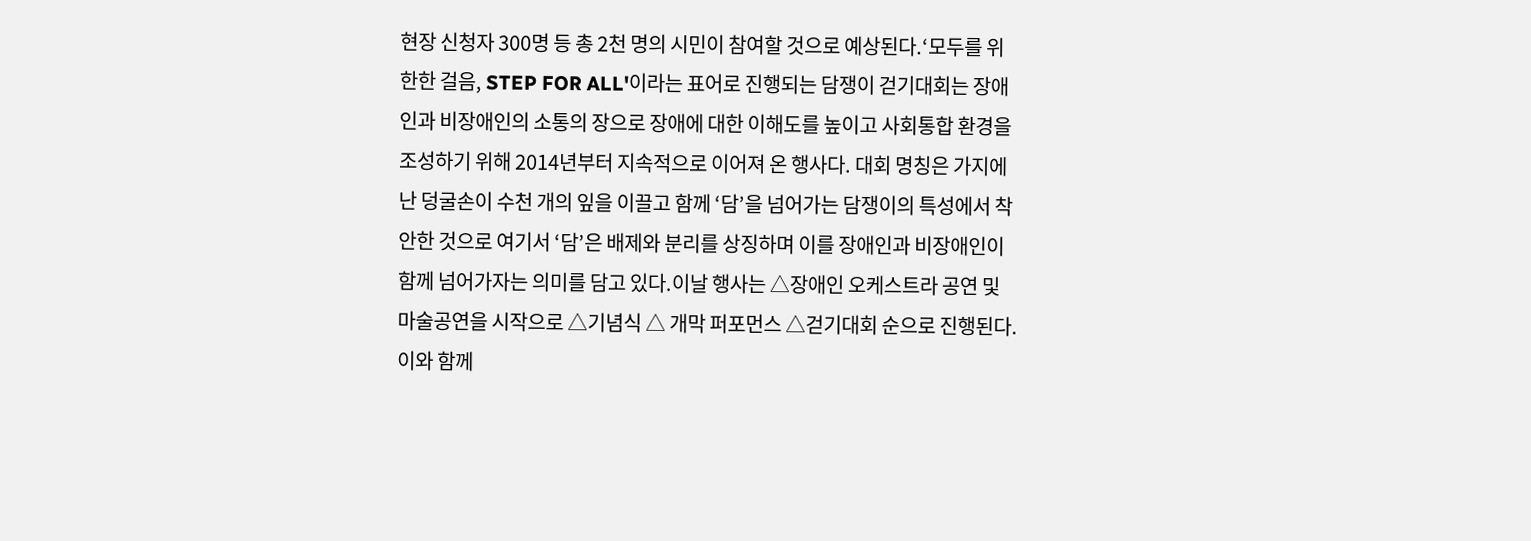현장 신청자 300명 등 총 2천 명의 시민이 참여할 것으로 예상된다.‘모두를 위한한 걸음, STEP FOR ALL'이라는 표어로 진행되는 담쟁이 걷기대회는 장애인과 비장애인의 소통의 장으로 장애에 대한 이해도를 높이고 사회통합 환경을 조성하기 위해 2014년부터 지속적으로 이어져 온 행사다. 대회 명칭은 가지에 난 덩굴손이 수천 개의 잎을 이끌고 함께 ‘담’을 넘어가는 담쟁이의 특성에서 착안한 것으로 여기서 ‘담’은 배제와 분리를 상징하며 이를 장애인과 비장애인이 함께 넘어가자는 의미를 담고 있다.이날 행사는 △장애인 오케스트라 공연 및 마술공연을 시작으로 △기념식 △ 개막 퍼포먼스 △걷기대회 순으로 진행된다.이와 함께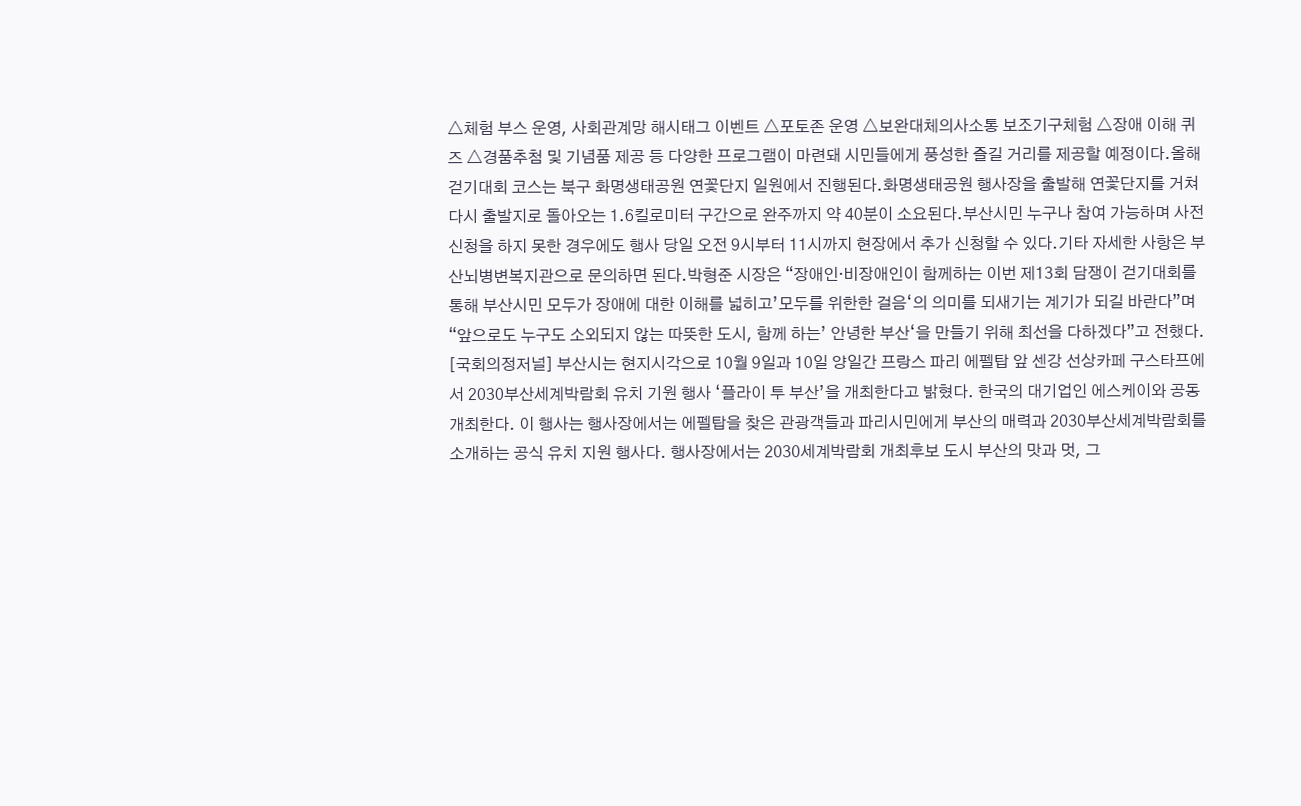△체험 부스 운영, 사회관계망 해시태그 이벤트 △포토존 운영 △보완대체의사소통 보조기구체험 △장애 이해 퀴즈 △경품추첨 및 기념품 제공 등 다양한 프로그램이 마련돼 시민들에게 풍성한 즐길 거리를 제공할 예정이다.올해 걷기대회 코스는 북구 화명생태공원 연꽃단지 일원에서 진행된다.화명생태공원 행사장을 출발해 연꽃단지를 거쳐 다시 출발지로 돌아오는 1.6킬로미터 구간으로 완주까지 약 40분이 소요된다.부산시민 누구나 참여 가능하며 사전 신청을 하지 못한 경우에도 행사 당일 오전 9시부터 11시까지 현장에서 추가 신청할 수 있다.기타 자세한 사항은 부산뇌병변복지관으로 문의하면 된다.박형준 시장은 “장애인·비장애인이 함께하는 이번 제13회 담쟁이 걷기대회를 통해 부산시민 모두가 장애에 대한 이해를 넓히고’모두를 위한한 걸음‘의 의미를 되새기는 계기가 되길 바란다”며 “앞으로도 누구도 소외되지 않는 따뜻한 도시, 함께 하는’ 안녕한 부산‘을 만들기 위해 최선을 다하겠다”고 전했다.
[국회의정저널] 부산시는 현지시각으로 10월 9일과 10일 양일간 프랑스 파리 에펠탑 앞 센강 선상카페 구스타프에서 2030부산세계박람회 유치 기원 행사 ‘플라이 투 부산’을 개최한다고 밝혔다. 한국의 대기업인 에스케이와 공동 개최한다. 이 행사는 행사장에서는 에펠탑을 찾은 관광객들과 파리시민에게 부산의 매력과 2030부산세계박람회를 소개하는 공식 유치 지원 행사다. 행사장에서는 2030세계박람회 개최후보 도시 부산의 맛과 멋, 그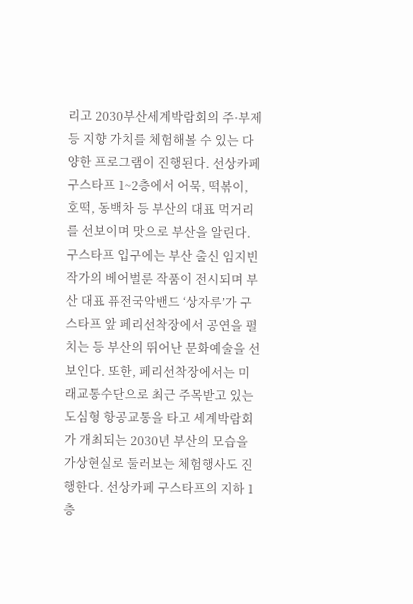리고 2030부산세계박람회의 주·부제 등 지향 가치를 체험해볼 수 있는 다양한 프로그램이 진행된다. 선상카페 구스타프 1~2층에서 어묵, 떡볶이, 호떡, 동백차 등 부산의 대표 먹거리를 선보이며 맛으로 부산을 알린다. 구스타프 입구에는 부산 출신 임지빈 작가의 베어벌룬 작품이 전시되며 부산 대표 퓨전국악밴드 ‘상자루’가 구스타프 앞 페리선착장에서 공연을 펼치는 등 부산의 뛰어난 문화예술을 선보인다. 또한, 페리선착장에서는 미래교통수단으로 최근 주목받고 있는 도심형 항공교통을 타고 세계박람회가 개최되는 2030년 부산의 모습을 가상현실로 둘러보는 체험행사도 진행한다. 선상카페 구스타프의 지하 1층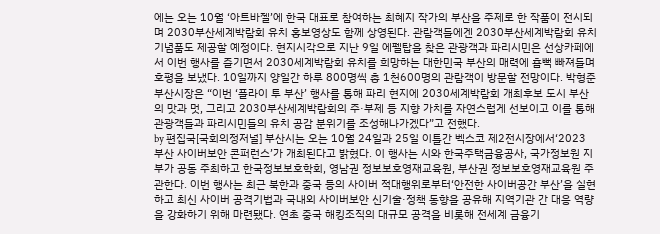에는 오는 10월 ‘아트바젤’에 한국 대표로 참여하는 최혜지 작가의 부산을 주제로 한 작품이 전시되며 2030부산세계박람회 유치 홍보영상도 함께 상영된다. 관람객들에겐 2030부산세계박람회 유치 기념품도 제공할 예정이다. 현지시각으로 지난 9일 에펠탑을 찾은 관광객과 파리시민은 선상카페에서 이번 행사를 즐기면서 2030세계박람회 유치를 희망하는 대한민국 부산의 매력에 흠뻑 빠져들며 호평을 보냈다. 10일까지 양일간 하루 800명씩 총 1천600명의 관람객이 방문할 전망이다. 박형준 부산시장은 “이번 ‘플라이 투 부산’ 행사를 통해 파리 현지에 2030세계박람회 개최후보 도시 부산의 맛과 멋, 그리고 2030부산세계박람회의 주·부제 등 지향 가치를 자연스럽게 선보이고 이를 통해 관광객들과 파리시민들의 유치 공감 분위기를 조성해나가겠다”고 전했다.
by 편집국[국회의정저널] 부산시는 오는 10월 24일과 25일 이틀간 벡스코 제2전시장에서‘2023 부산 사이버보안 콘퍼런스’가 개최된다고 밝혔다. 이 행사는 시와 한국주택금융공사, 국가정보원 지부가 공동 주최하고 한국정보보호학회, 영남권 정보보호영재교육원, 부산권 정보보호영재교육원 주관한다. 이번 행사는 최근 북한과 중국 등의 사이버 적대행위로부터‘안전한 사이버공간 부산’을 실현하고 최신 사이버 공격기법과 국내외 사이버보안 신기술·정책 동향을 공유해 지역기관 간 대응 역량을 강화하기 위해 마련됐다. 연초 중국 해킹조직의 대규모 공격을 비롯해 전세계 금융기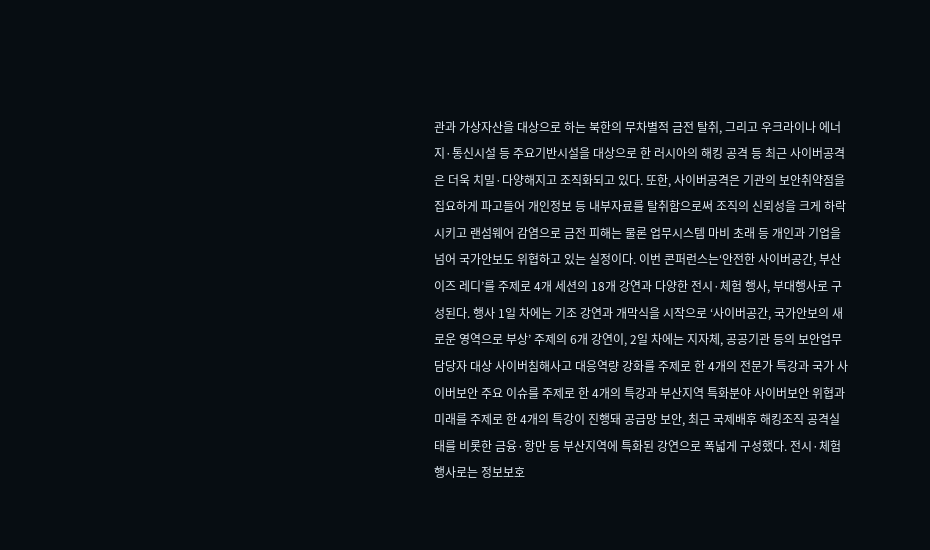관과 가상자산을 대상으로 하는 북한의 무차별적 금전 탈취, 그리고 우크라이나 에너지·통신시설 등 주요기반시설을 대상으로 한 러시아의 해킹 공격 등 최근 사이버공격은 더욱 치밀·다양해지고 조직화되고 있다. 또한, 사이버공격은 기관의 보안취약점을 집요하게 파고들어 개인정보 등 내부자료를 탈취함으로써 조직의 신뢰성을 크게 하락시키고 랜섬웨어 감염으로 금전 피해는 물론 업무시스템 마비 초래 등 개인과 기업을 넘어 국가안보도 위협하고 있는 실정이다. 이번 콘퍼런스는‘안전한 사이버공간, 부산 이즈 레디’를 주제로 4개 세션의 18개 강연과 다양한 전시·체험 행사, 부대행사로 구성된다. 행사 1일 차에는 기조 강연과 개막식을 시작으로 ‘사이버공간, 국가안보의 새로운 영역으로 부상’ 주제의 6개 강연이, 2일 차에는 지자체, 공공기관 등의 보안업무 담당자 대상 사이버침해사고 대응역량 강화를 주제로 한 4개의 전문가 특강과 국가 사이버보안 주요 이슈를 주제로 한 4개의 특강과 부산지역 특화분야 사이버보안 위협과 미래를 주제로 한 4개의 특강이 진행돼 공급망 보안, 최근 국제배후 해킹조직 공격실태를 비롯한 금융·항만 등 부산지역에 특화된 강연으로 폭넓게 구성했다. 전시·체험 행사로는 정보보호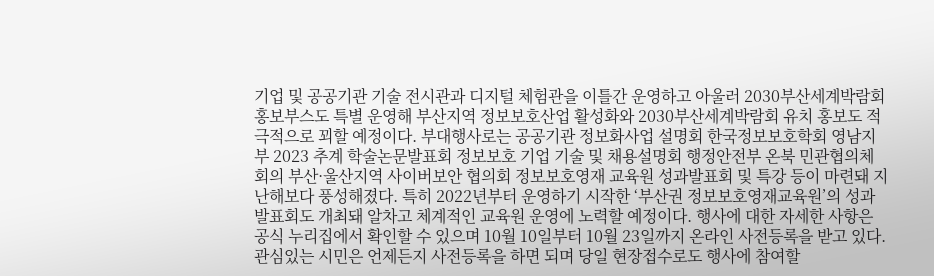기업 및 공공기관 기술 전시관과 디지털 체험관을 이틀간 운영하고 아울러 2030부산세계박람회 홍보부스도 특별 운영해 부산지역 정보보호산업 활성화와 2030부산세계박람회 유치 홍보도 적극적으로 꾀할 예정이다. 부대행사로는 공공기관 정보화사업 설명회 한국정보보호학회 영남지부 2023 추계 학술논문발표회 정보보호 기업 기술 및 채용설명회 행정안전부 온북 민관협의체 회의 부산·울산지역 사이버보안 협의회 정보보호영재 교육원 성과발표회 및 특강 등이 마련돼 지난해보다 풍성해졌다. 특히 2022년부터 운영하기 시작한 ‘부산권 정보보호영재교육원’의 성과발표회도 개최돼 알차고 체계적인 교육원 운영에 노력할 예정이다. 행사에 대한 자세한 사항은 공식 누리집에서 확인할 수 있으며 10월 10일부터 10월 23일까지 온라인 사전등록을 받고 있다. 관심있는 시민은 언제든지 사전등록을 하면 되며 당일 현장접수로도 행사에 참여할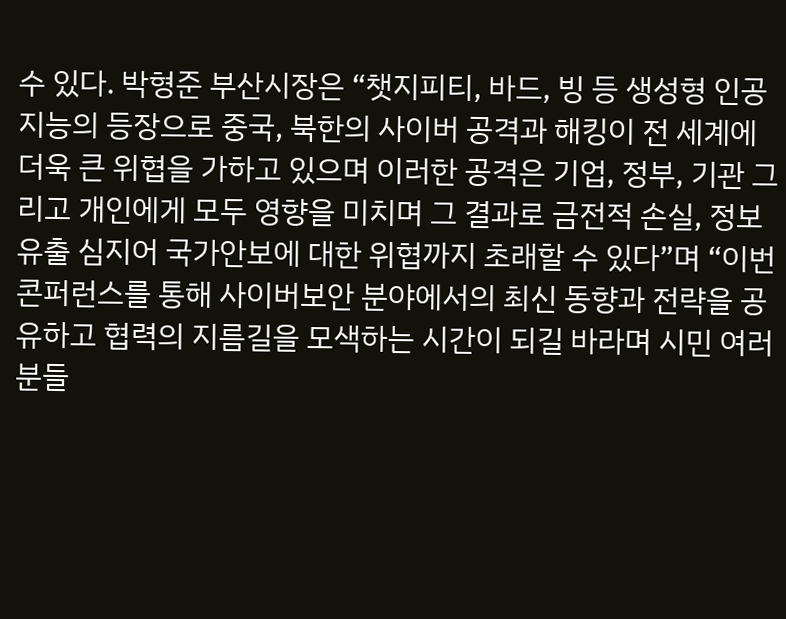수 있다. 박형준 부산시장은 “챗지피티, 바드, 빙 등 생성형 인공지능의 등장으로 중국, 북한의 사이버 공격과 해킹이 전 세계에 더욱 큰 위협을 가하고 있으며 이러한 공격은 기업, 정부, 기관 그리고 개인에게 모두 영향을 미치며 그 결과로 금전적 손실, 정보 유출 심지어 국가안보에 대한 위협까지 초래할 수 있다”며 “이번 콘퍼런스를 통해 사이버보안 분야에서의 최신 동향과 전략을 공유하고 협력의 지름길을 모색하는 시간이 되길 바라며 시민 여러분들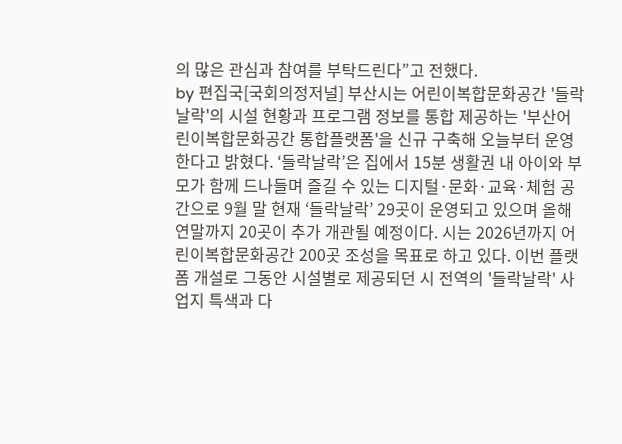의 많은 관심과 참여를 부탁드린다”고 전했다.
by 편집국[국회의정저널] 부산시는 어린이복합문화공간 '들락날락'의 시설 현황과 프로그램 정보를 통합 제공하는 '부산어린이복합문화공간 통합플랫폼'을 신규 구축해 오늘부터 운영한다고 밝혔다. ‘들락날락’은 집에서 15분 생활권 내 아이와 부모가 함께 드나들며 즐길 수 있는 디지털·문화·교육·체험 공간으로 9월 말 현재 ‘들락날락’ 29곳이 운영되고 있으며 올해 연말까지 20곳이 추가 개관될 예정이다. 시는 2026년까지 어린이복합문화공간 200곳 조성을 목표로 하고 있다. 이번 플랫폼 개설로 그동안 시설별로 제공되던 시 전역의 '들락날락' 사업지 특색과 다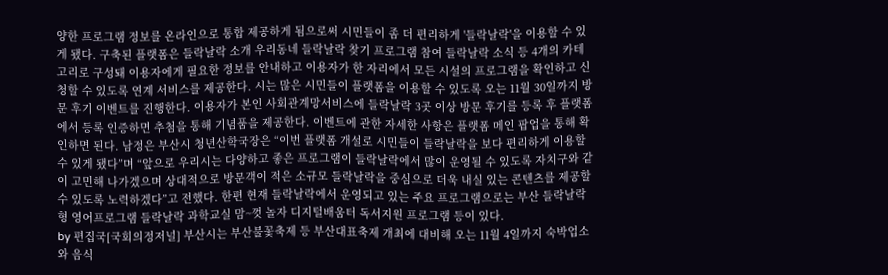양한 프로그램 정보를 온라인으로 통합 제공하게 됨으로써 시민들이 좀 더 편리하게 '들락날락'을 이용할 수 있게 됐다. 구축된 플랫폼은 들락날락 소개 우리동네 들락날락 찾기 프로그램 참여 들락날락 소식 등 4개의 카테고리로 구성돼 이용자에게 필요한 정보를 안내하고 이용자가 한 자리에서 모든 시설의 프로그램을 확인하고 신청할 수 있도록 연계 서비스를 제공한다. 시는 많은 시민들이 플랫폼을 이용할 수 있도록 오는 11월 30일까지 방문 후기 이벤트를 진행한다. 이용자가 본인 사회관계망서비스에 들락날락 3곳 이상 방문 후기를 등록 후 플랫폼에서 등록 인증하면 추첨을 통해 기념품을 제공한다. 이벤트에 관한 자세한 사항은 플랫폼 메인 팝업을 통해 확인하면 된다. 남정은 부산시 청년산학국장은 “이번 플랫폼 개설로 시민들이 들락날락을 보다 편리하게 이용할 수 있게 됐다”며 “앞으로 우리시는 다양하고 좋은 프로그램이 들락날락에서 많이 운영될 수 있도록 자치구와 같이 고민해 나가겠으며 상대적으로 방문객이 적은 소규모 들락날락을 중심으로 더욱 내실 있는 콘텐츠를 제공할 수 있도록 노력하겠다”고 전했다. 한편 현재 들락날락에서 운영되고 있는 주요 프로그램으로는 부산 들락날락형 영어프로그램 들락날락 과학교실 맘~껏 놀자 디지털배움터 독서지원 프로그램 등이 있다.
by 편집국[국회의정저널] 부산시는 부산불꽃축제 등 부산대표축제 개최에 대비해 오는 11월 4일까지 숙박업소와 음식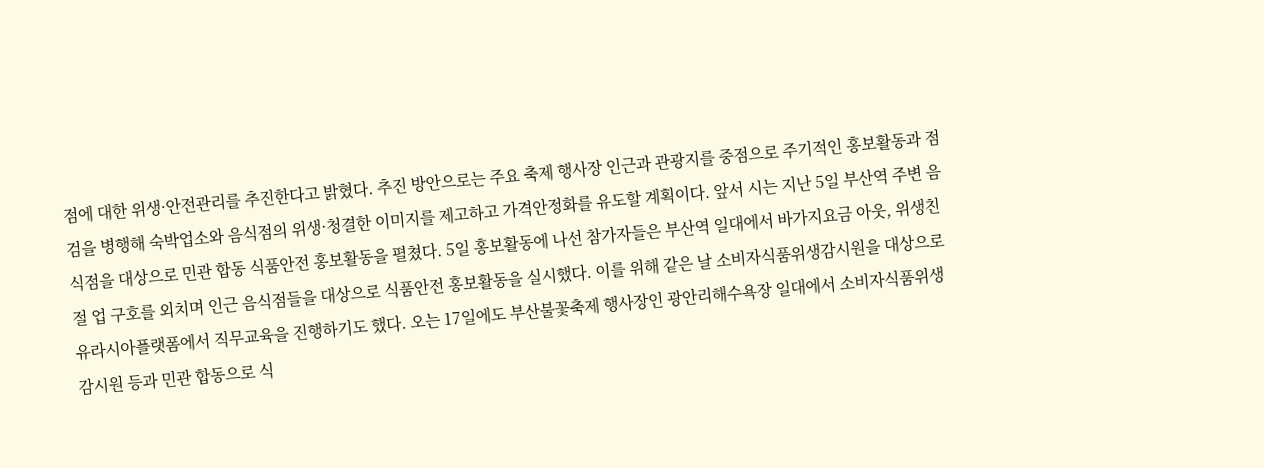점에 대한 위생·안전관리를 추진한다고 밝혔다. 추진 방안으로는 주요 축제 행사장 인근과 관광지를 중점으로 주기적인 홍보활동과 점검을 병행해 숙박업소와 음식점의 위생·청결한 이미지를 제고하고 가격안정화를 유도할 계획이다. 앞서 시는 지난 5일 부산역 주변 음식점을 대상으로 민관 합동 식품안전 홍보활동을 펼쳤다. 5일 홍보활동에 나선 참가자들은 부산역 일대에서 바가지요금 아웃, 위생친절 업 구호를 외치며 인근 음식점들을 대상으로 식품안전 홍보활동을 실시했다. 이를 위해 같은 날 소비자식품위생감시원을 대상으로 유라시아플랫폼에서 직무교육을 진행하기도 했다. 오는 17일에도 부산불꽃축제 행사장인 광안리해수욕장 일대에서 소비자식품위생감시원 등과 민관 합동으로 식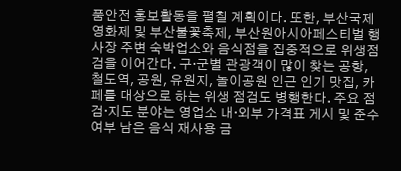품안전 홍보활동을 펼칠 계획이다. 또한, 부산국제영화제 및 부산불꽃축제, 부산원아시아페스티벌 행사장 주변 숙박업소와 음식점을 집중적으로 위생점검을 이어간다. 구·군별 관광객이 많이 찾는 공항, 철도역, 공원, 유원지, 놀이공원 인근 인기 맛집, 카페를 대상으로 하는 위생 점검도 병행한다. 주요 점검·지도 분야는 영업소 내·외부 가격표 게시 및 준수 여부 남은 음식 재사용 금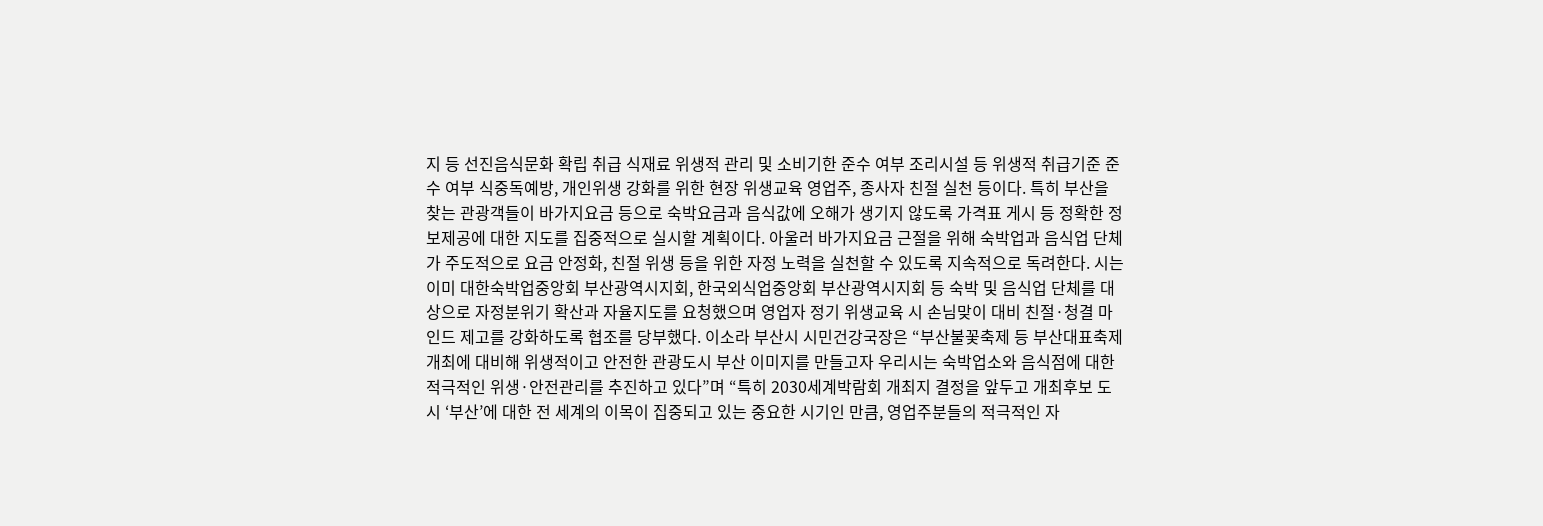지 등 선진음식문화 확립 취급 식재료 위생적 관리 및 소비기한 준수 여부 조리시설 등 위생적 취급기준 준수 여부 식중독예방, 개인위생 강화를 위한 현장 위생교육 영업주, 종사자 친절 실천 등이다. 특히 부산을 찾는 관광객들이 바가지요금 등으로 숙박요금과 음식값에 오해가 생기지 않도록 가격표 게시 등 정확한 정보제공에 대한 지도를 집중적으로 실시할 계획이다. 아울러 바가지요금 근절을 위해 숙박업과 음식업 단체가 주도적으로 요금 안정화, 친절 위생 등을 위한 자정 노력을 실천할 수 있도록 지속적으로 독려한다. 시는 이미 대한숙박업중앙회 부산광역시지회, 한국외식업중앙회 부산광역시지회 등 숙박 및 음식업 단체를 대상으로 자정분위기 확산과 자율지도를 요청했으며 영업자 정기 위생교육 시 손님맞이 대비 친절·청결 마인드 제고를 강화하도록 협조를 당부했다. 이소라 부산시 시민건강국장은 “부산불꽃축제 등 부산대표축제 개최에 대비해 위생적이고 안전한 관광도시 부산 이미지를 만들고자 우리시는 숙박업소와 음식점에 대한 적극적인 위생·안전관리를 추진하고 있다”며 “특히 2030세계박람회 개최지 결정을 앞두고 개최후보 도시 ‘부산’에 대한 전 세계의 이목이 집중되고 있는 중요한 시기인 만큼, 영업주분들의 적극적인 자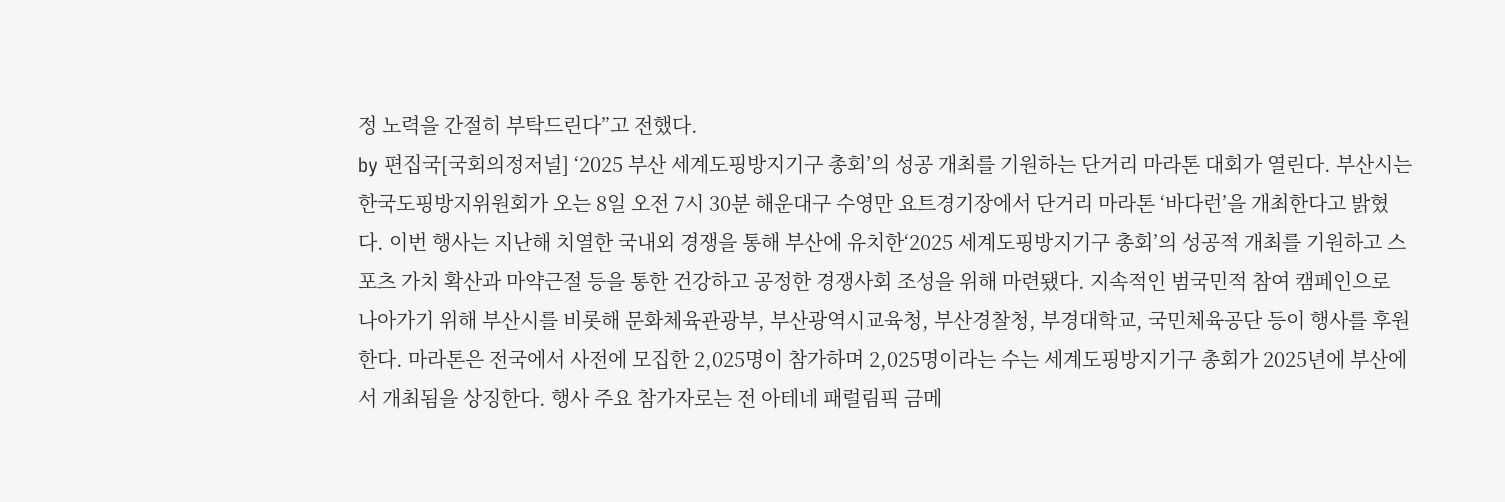정 노력을 간절히 부탁드린다”고 전했다.
by 편집국[국회의정저널] ‘2025 부산 세계도핑방지기구 총회’의 성공 개최를 기원하는 단거리 마라톤 대회가 열린다. 부산시는 한국도핑방지위원회가 오는 8일 오전 7시 30분 해운대구 수영만 요트경기장에서 단거리 마라톤 ‘바다런’을 개최한다고 밝혔다. 이번 행사는 지난해 치열한 국내외 경쟁을 통해 부산에 유치한‘2025 세계도핑방지기구 총회’의 성공적 개최를 기원하고 스포츠 가치 확산과 마약근절 등을 통한 건강하고 공정한 경쟁사회 조성을 위해 마련됐다. 지속적인 범국민적 참여 캠페인으로 나아가기 위해 부산시를 비롯해 문화체육관광부, 부산광역시교육청, 부산경찰청, 부경대학교, 국민체육공단 등이 행사를 후원한다. 마라톤은 전국에서 사전에 모집한 2,025명이 참가하며 2,025명이라는 수는 세계도핑방지기구 총회가 2025년에 부산에서 개최됨을 상징한다. 행사 주요 참가자로는 전 아테네 패럴림픽 금메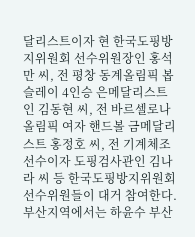달리스트이자 현 한국도핑방지위원회 선수위원장인 홍석만 씨, 전 평창 동계올림픽 봅슬레이 4인승 은메달리스트인 김동현 씨, 전 바르셀로나올림픽 여자 핸드볼 금메달리스트 홍정호 씨, 전 기계체조선수이자 도핑검사관인 김나라 씨 등 한국도핑방지위원회 선수위원들이 대거 참여한다. 부산지역에서는 하윤수 부산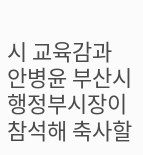시 교육감과 안병윤 부산시 행정부시장이 참석해 축사할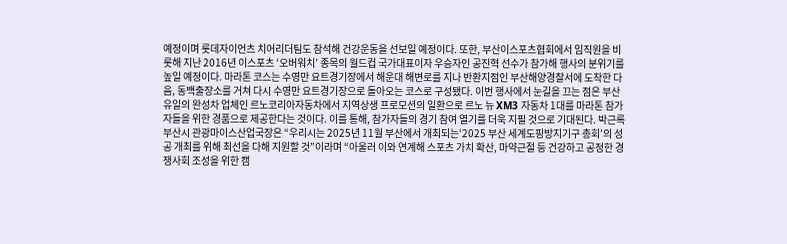예정이며 롯데자이언츠 치어리더팀도 참석해 건강운동을 선보일 예정이다. 또한, 부산이스포츠협회에서 임직원을 비롯해 지난 2016년 이스포츠 ‘오버워치’ 종목의 월드컵 국가대표이자 우승자인 공진혁 선수가 참가해 행사의 분위기를 높일 예정이다. 마라톤 코스는 수영만 요트경기장에서 해운대 해변로를 지나 반환지점인 부산해양경찰서에 도착한 다음, 동백출장소를 거쳐 다시 수영만 요트경기장으로 돌아오는 코스로 구성됐다. 이번 행사에서 눈길을 끄는 점은 부산 유일의 완성차 업체인 르노코리아자동차에서 지역상생 프로모션의 일환으로 르노 뉴 XM3 자동차 1대를 마라톤 참가자들을 위한 경품으로 제공한다는 것이다. 이를 통해, 참가자들의 경기 참여 열기를 더욱 지필 것으로 기대된다. 박근록 부산시 관광마이스산업국장은 “우리시는 2025년 11월 부산에서 개최되는‘2025 부산 세계도핑방지기구 총회’의 성공 개최를 위해 최선을 다해 지원할 것”이라며 “아울러 이와 연계해 스포츠 가치 확산, 마약근절 등 건강하고 공정한 경쟁사회 조성을 위한 캠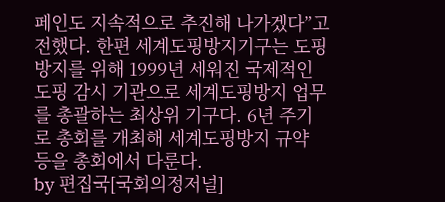페인도 지속적으로 추진해 나가겠다”고 전했다. 한편 세계도핑방지기구는 도핑 방지를 위해 1999년 세워진 국제적인 도핑 감시 기관으로 세계도핑방지 업무를 총괄하는 최상위 기구다. 6년 주기로 총회를 개최해 세계도핑방지 규약 등을 총회에서 다룬다.
by 편집국[국회의정저널]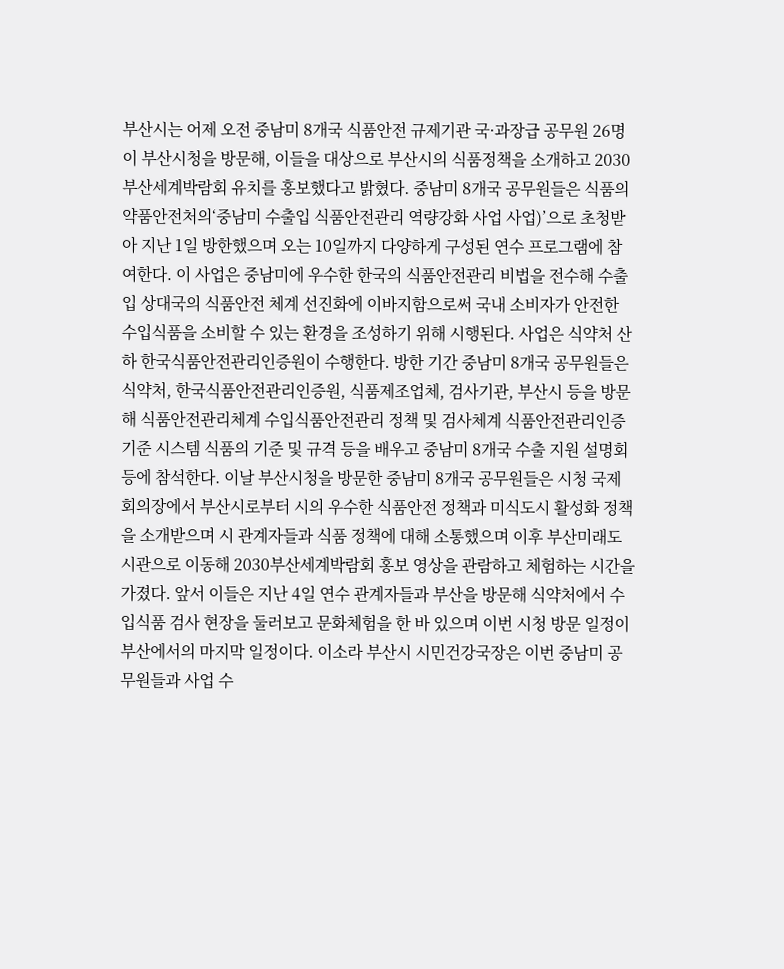부산시는 어제 오전 중남미 8개국 식품안전 규제기관 국·과장급 공무원 26명이 부산시청을 방문해, 이들을 대상으로 부산시의 식품정책을 소개하고 2030부산세계박람회 유치를 홍보했다고 밝혔다. 중남미 8개국 공무원들은 식품의약품안전처의‘중남미 수출입 식품안전관리 역량강화 사업 사업)’으로 초청받아 지난 1일 방한했으며 오는 10일까지 다양하게 구성된 연수 프로그램에 참여한다. 이 사업은 중남미에 우수한 한국의 식품안전관리 비법을 전수해 수출입 상대국의 식품안전 체계 선진화에 이바지함으로써 국내 소비자가 안전한 수입식품을 소비할 수 있는 환경을 조성하기 위해 시행된다. 사업은 식약처 산하 한국식품안전관리인증원이 수행한다. 방한 기간 중남미 8개국 공무원들은 식약처, 한국식품안전관리인증원, 식품제조업체, 검사기관, 부산시 등을 방문해 식품안전관리체계 수입식품안전관리 정책 및 검사체계 식품안전관리인증기준 시스템 식품의 기준 및 규격 등을 배우고 중남미 8개국 수출 지원 설명회 등에 참석한다. 이날 부산시청을 방문한 중남미 8개국 공무원들은 시청 국제회의장에서 부산시로부터 시의 우수한 식품안전 정책과 미식도시 활성화 정책을 소개받으며 시 관계자들과 식품 정책에 대해 소통했으며 이후 부산미래도시관으로 이동해 2030부산세계박람회 홍보 영상을 관람하고 체험하는 시간을 가졌다. 앞서 이들은 지난 4일 연수 관계자들과 부산을 방문해 식약처에서 수입식품 검사 현장을 둘러보고 문화체험을 한 바 있으며 이번 시청 방문 일정이 부산에서의 마지막 일정이다. 이소라 부산시 시민건강국장은 이번 중남미 공무원들과 사업 수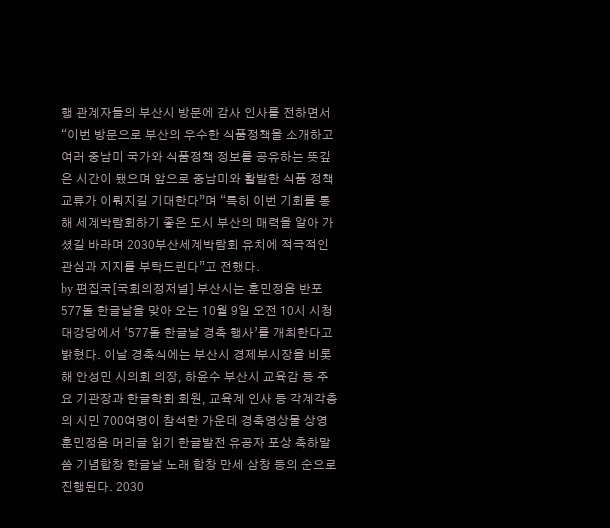행 관계자들의 부산시 방문에 감사 인사를 전하면서“이번 방문으로 부산의 우수한 식품정책을 소개하고 여러 중남미 국가와 식품정책 정보를 공유하는 뜻깊은 시간이 됐으며 앞으로 중남미와 활발한 식품 정책 교류가 이뤄지길 기대한다”며 “특히 이번 기회를 통해 세계박람회하기 좋은 도시 부산의 매력을 알아 가셨길 바라며 2030부산세계박람회 유치에 적극적인 관심과 지지를 부탁드린다”고 전했다.
by 편집국[국회의정저널] 부산시는 훈민정음 반포 577돌 한글날을 맞아 오는 10월 9일 오전 10시 시청 대강당에서 ‘577돌 한글날 경축 행사’를 개최한다고 밝혔다. 이날 경축식에는 부산시 경제부시장을 비롯해 안성민 시의회 의장, 하윤수 부산시 교육감 등 주요 기관장과 한글학회 회원, 교육계 인사 등 각계각층의 시민 700여명이 참석한 가운데 경축영상물 상영 훈민정음 머리글 읽기 한글발전 유공자 포상 축하말씀 기념합창 한글날 노래 합창 만세 삼창 등의 순으로 진행된다. 2030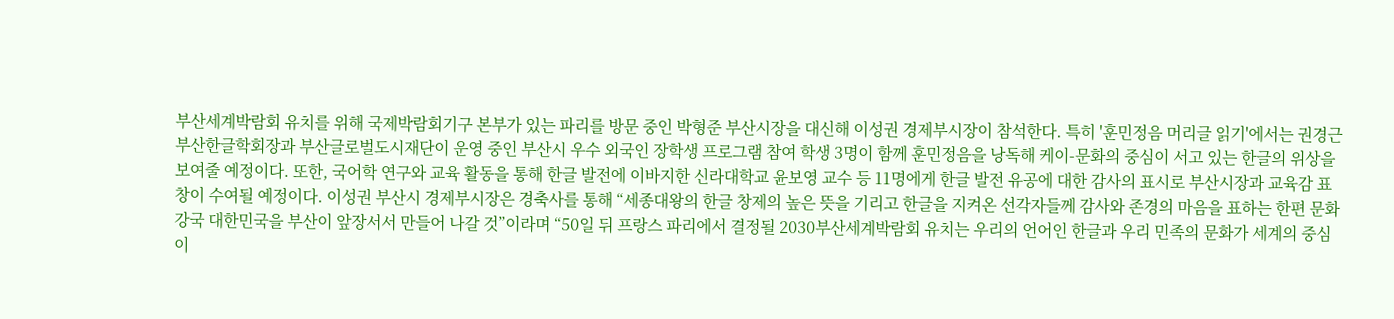부산세계박람회 유치를 위해 국제박람회기구 본부가 있는 파리를 방문 중인 박형준 부산시장을 대신해 이성권 경제부시장이 참석한다. 특히 '훈민정음 머리글 읽기'에서는 권경근 부산한글학회장과 부산글로벌도시재단이 운영 중인 부산시 우수 외국인 장학생 프로그램 참여 학생 3명이 함께 훈민정음을 낭독해 케이-문화의 중심이 서고 있는 한글의 위상을 보여줄 예정이다. 또한, 국어학 연구와 교육 활동을 통해 한글 발전에 이바지한 신라대학교 윤보영 교수 등 11명에게 한글 발전 유공에 대한 감사의 표시로 부산시장과 교육감 표창이 수여될 예정이다. 이성권 부산시 경제부시장은 경축사를 통해 “세종대왕의 한글 창제의 높은 뜻을 기리고 한글을 지켜온 선각자들께 감사와 존경의 마음을 표하는 한편 문화강국 대한민국을 부산이 앞장서서 만들어 나갈 것”이라며 “50일 뒤 프랑스 파리에서 결정될 2030부산세계박람회 유치는 우리의 언어인 한글과 우리 민족의 문화가 세계의 중심이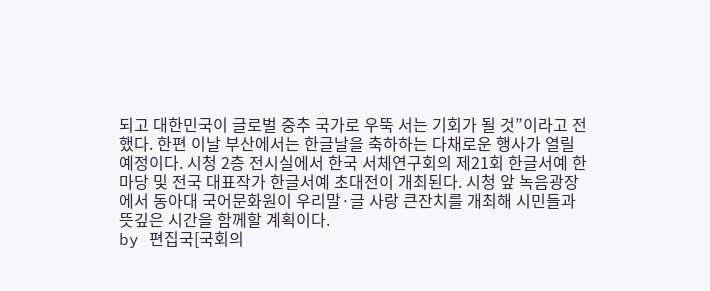되고 대한민국이 글로벌 중추 국가로 우뚝 서는 기회가 될 것”이라고 전했다. 한편 이날 부산에서는 한글날을 축하하는 다채로운 행사가 열릴 예정이다. 시청 2층 전시실에서 한국 서체연구회의 제21회 한글서예 한마당 및 전국 대표작가 한글서예 초대전이 개최된다. 시청 앞 녹음광장에서 동아대 국어문화원이 우리말·글 사랑 큰잔치를 개최해 시민들과 뜻깊은 시간을 함께할 계획이다.
by 편집국[국회의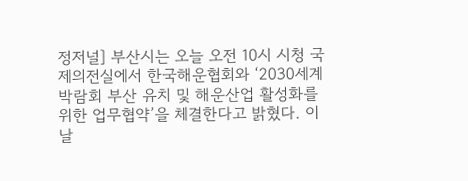정저널] 부산시는 오늘 오전 10시 시청 국제의전실에서 한국해운협회와 ‘2030세계박람회 부산 유치 및 해운산업 활성화를 위한 업무협약’을 체결한다고 밝혔다. 이날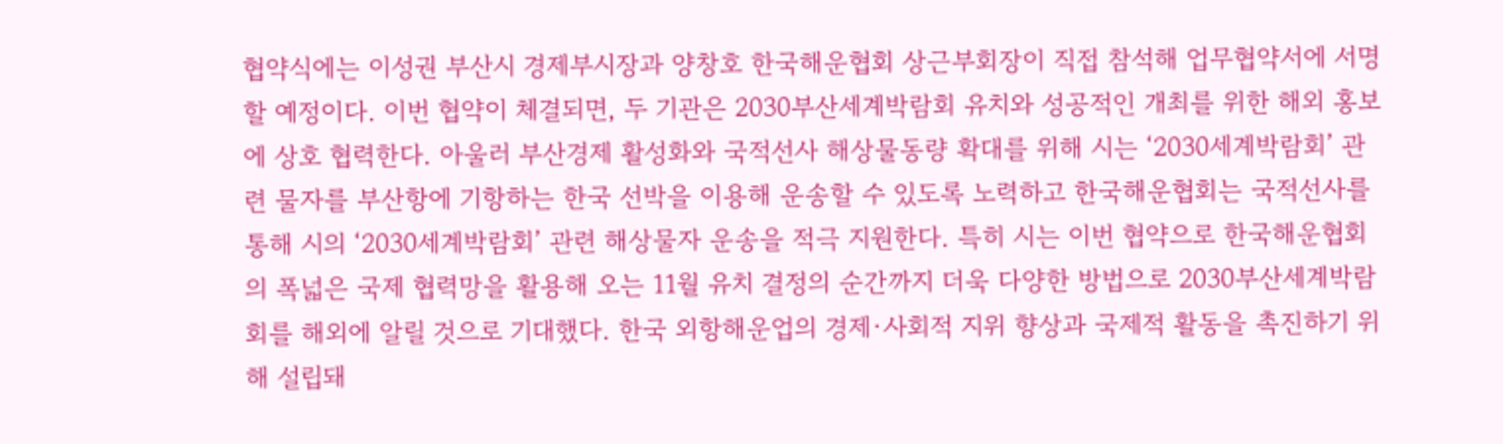협약식에는 이성권 부산시 경제부시장과 양창호 한국해운협회 상근부회장이 직접 참석해 업무협약서에 서명할 예정이다. 이번 협약이 체결되면, 두 기관은 2030부산세계박람회 유치와 성공적인 개최를 위한 해외 홍보에 상호 협력한다. 아울러 부산경제 활성화와 국적선사 해상물동량 확대를 위해 시는 ‘2030세계박람회’ 관련 물자를 부산항에 기항하는 한국 선박을 이용해 운송할 수 있도록 노력하고 한국해운협회는 국적선사를 통해 시의 ‘2030세계박람회’ 관련 해상물자 운송을 적극 지원한다. 특히 시는 이번 협약으로 한국해운협회의 폭넓은 국제 협력망을 활용해 오는 11월 유치 결정의 순간까지 더욱 다양한 방법으로 2030부산세계박람회를 해외에 알릴 것으로 기대했다. 한국 외항해운업의 경제·사회적 지위 향상과 국제적 활동을 촉진하기 위해 설립돼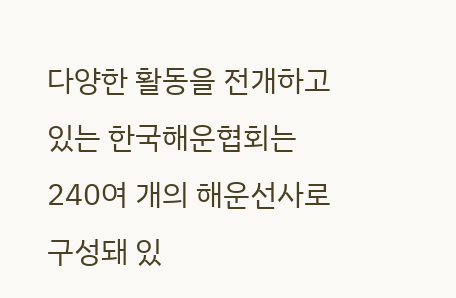다양한 활동을 전개하고 있는 한국해운협회는 240여 개의 해운선사로 구성돼 있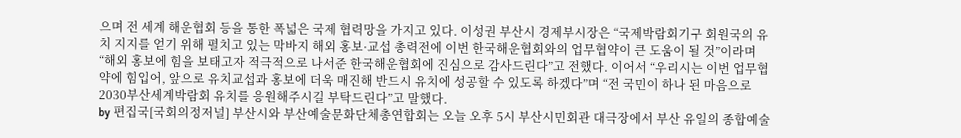으며 전 세계 해운협회 등을 통한 폭넓은 국제 협력망을 가지고 있다. 이성권 부산시 경제부시장은 “국제박람회기구 회원국의 유치 지지를 얻기 위해 펼치고 있는 막바지 해외 홍보·교섭 총력전에 이번 한국해운협회와의 업무협약이 큰 도움이 될 것”이라며 “해외 홍보에 힘을 보태고자 적극적으로 나서준 한국해운협회에 진심으로 감사드린다”고 전했다. 이어서 “우리시는 이번 업무협약에 힘입어, 앞으로 유치교섭과 홍보에 더욱 매진해 반드시 유치에 성공할 수 있도록 하겠다”며 “전 국민이 하나 된 마음으로 2030부산세계박람회 유치를 응원해주시길 부탁드린다”고 말했다.
by 편집국[국회의정저널] 부산시와 부산예술문화단체총연합회는 오늘 오후 5시 부산시민회관 대극장에서 부산 유일의 종합예술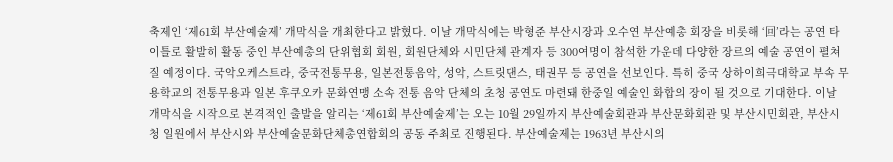축제인 ‘제61회 부산예술제’ 개막식을 개최한다고 밝혔다. 이날 개막식에는 박형준 부산시장과 오수연 부산예총 회장을 비롯해 ‘回’라는 공연 타이틀로 활발히 활동 중인 부산예총의 단위협회 회원, 회원단체와 시민단체 관계자 등 300여명이 참석한 가운데 다양한 장르의 예술 공연이 펼쳐질 예정이다. 국악오케스트라, 중국전통무용, 일본전통음악, 성악, 스트릿댄스, 태권무 등 공연을 선보인다. 특히 중국 상하이희극대학교 부속 무용학교의 전통무용과 일본 후쿠오카 문화연맹 소속 전통 음악 단체의 초청 공연도 마련돼 한중일 예술인 화합의 장이 될 것으로 기대한다. 이날 개막식을 시작으로 본격적인 출발을 알리는 ‘제61회 부산예술제’는 오는 10월 29일까지 부산예술회관과 부산문화회관 및 부산시민회관, 부산시청 일원에서 부산시와 부산예술문화단체총연합회의 공동 주최로 진행된다. 부산예술제는 1963년 부산시의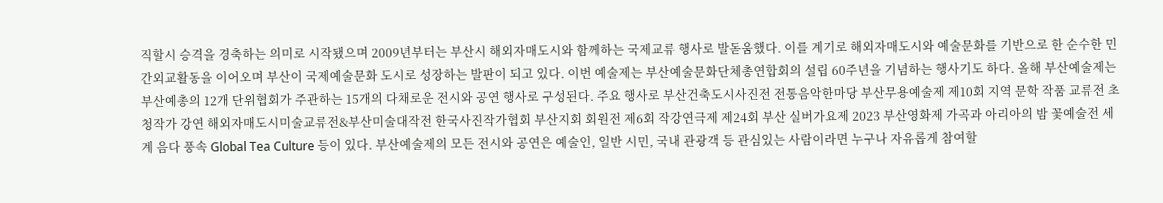직할시 승격을 경축하는 의미로 시작됐으며 2009년부터는 부산시 해외자매도시와 함께하는 국제교류 행사로 발돋움했다. 이를 계기로 해외자매도시와 예술문화를 기반으로 한 순수한 민간외교활동을 이어오며 부산이 국제예술문화 도시로 성장하는 발판이 되고 있다. 이번 예술제는 부산예술문화단체총연합회의 설립 60주년을 기념하는 행사기도 하다. 올해 부산예술제는 부산예총의 12개 단위협회가 주관하는 15개의 다채로운 전시와 공연 행사로 구성된다. 주요 행사로 부산건축도시사진전 전통음악한마당 부산무용예술제 제10회 지역 문학 작품 교류전 초청작가 강연 해외자매도시미술교류전&부산미술대작전 한국사진작가협회 부산지회 회원전 제6회 작강연극제 제24회 부산 실버가요제 2023 부산영화제 가곡과 아리아의 밤 꽃예술전 세계 음다 풍속 Global Tea Culture 등이 있다. 부산예술제의 모든 전시와 공연은 예술인, 일반 시민, 국내 관광객 등 관심있는 사람이라면 누구나 자유롭게 참여할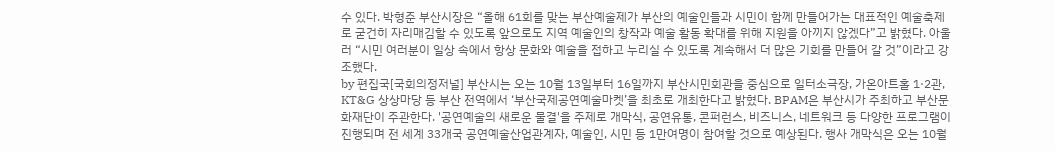수 있다. 박형준 부산시장은 “올해 61회를 맞는 부산예술제가 부산의 예술인들과 시민이 함께 만들어가는 대표적인 예술축제로 굳건히 자리매김할 수 있도록 앞으로도 지역 예술인의 창작과 예술 활동 확대를 위해 지원을 아끼지 않겠다”고 밝혔다. 아울러 “시민 여러분이 일상 속에서 항상 문화와 예술을 접하고 누리실 수 있도록 계속해서 더 많은 기회를 만들어 갈 것”이라고 강조했다.
by 편집국[국회의정저널] 부산시는 오는 10월 13일부터 16일까지 부산시민회관을 중심으로 일터소극장, 가온아트홀 1·2관, KT&G 상상마당 등 부산 전역에서 ‘부산국제공연예술마켓’을 최초로 개최한다고 밝혔다. BPAM은 부산시가 주최하고 부산문화재단이 주관한다. '공연예술의 새로운 물결'을 주제로 개막식, 공연유통, 콘퍼런스, 비즈니스, 네트워크 등 다양한 프로그램이 진행되며 전 세계 33개국 공연예술산업관계자, 예술인, 시민 등 1만여명이 참여할 것으로 예상된다. 행사 개막식은 오는 10월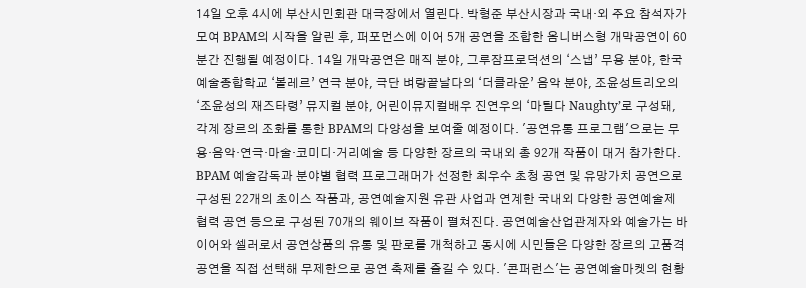14일 오후 4시에 부산시민회관 대극장에서 열린다. 박형준 부산시장과 국내·외 주요 참석자가 모여 BPAM의 시작을 알린 후, 퍼포먼스에 이어 5개 공연을 조합한 옴니버스형 개막공연이 60분간 진행될 예정이다. 14일 개막공연은 매직 분야, 그루잠프로덕션의 ‘스냅’ 무용 분야, 한국예술종합학교 ‘볼레르’ 연극 분야, 극단 벼랑끝날다의 ‘더클라운’ 음악 분야, 조윤성트리오의 ‘조윤성의 재즈타령’ 뮤지컬 분야, 어린이뮤지컬배우 진연우의 ‘마틸다 Naughty’로 구성돼, 각계 장르의 조화를 통한 BPAM의 다양성을 보여줄 예정이다. '공연유통 프로그램'으로는 무용·음악·연극·마술·코미디·거리예술 등 다양한 장르의 국내외 총 92개 작품이 대거 참가한다. BPAM 예술감독과 분야별 협력 프로그래머가 선정한 최우수 초청 공연 및 유망가치 공연으로 구성된 22개의 초이스 작품과, 공연예술지원 유관 사업과 연계한 국내외 다양한 공연예술제 협력 공연 등으로 구성된 70개의 웨이브 작품이 펼쳐진다. 공연예술산업관계자와 예술가는 바이어와 셀러로서 공연상품의 유통 및 판로를 개척하고 동시에 시민들은 다양한 장르의 고품격 공연을 직접 선택해 무제한으로 공연 축제를 즐길 수 있다. '콘퍼런스'는 공연예술마켓의 현황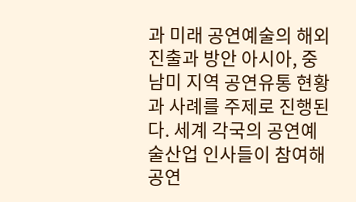과 미래 공연예술의 해외진출과 방안 아시아, 중남미 지역 공연유통 현황과 사례를 주제로 진행된다. 세계 각국의 공연예술산업 인사들이 참여해 공연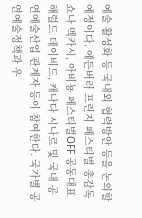예술 활성화 등 국내외 협력방안 등을 논의할 예정이다. 에든버러 프린지 페스티벌 총감독 쇼나 멕카시, 아비뇽 페스티벌OFF 공동대표 해럴드 데이비드, 캐나다 시나르 및 국내 공연예술산업 관계자 등이 참여한다. 국가별 공연예술정책과 우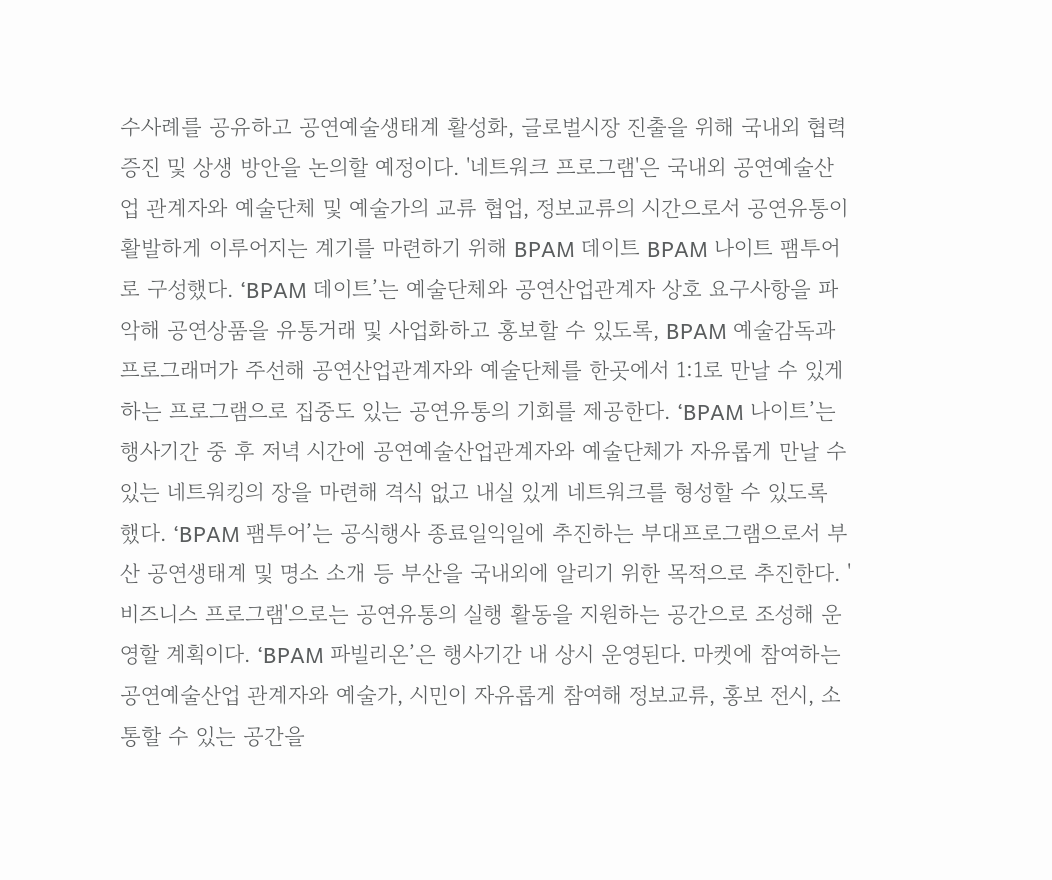수사례를 공유하고 공연예술생태계 활성화, 글로벌시장 진출을 위해 국내외 협력 증진 및 상생 방안을 논의할 예정이다. '네트워크 프로그램'은 국내외 공연예술산업 관계자와 예술단체 및 예술가의 교류 협업, 정보교류의 시간으로서 공연유통이 활발하게 이루어지는 계기를 마련하기 위해 BPAM 데이트 BPAM 나이트 팸투어로 구성했다. ‘BPAM 데이트’는 예술단체와 공연산업관계자 상호 요구사항을 파악해 공연상품을 유통거래 및 사업화하고 홍보할 수 있도록, BPAM 예술감독과 프로그래머가 주선해 공연산업관계자와 예술단체를 한곳에서 1:1로 만날 수 있게 하는 프로그램으로 집중도 있는 공연유통의 기회를 제공한다. ‘BPAM 나이트’는 행사기간 중 후 저녁 시간에 공연예술산업관계자와 예술단체가 자유롭게 만날 수 있는 네트워킹의 장을 마련해 격식 없고 내실 있게 네트워크를 형성할 수 있도록 했다. ‘BPAM 팸투어’는 공식행사 종료일익일에 추진하는 부대프로그램으로서 부산 공연생태계 및 명소 소개 등 부산을 국내외에 알리기 위한 목적으로 추진한다. '비즈니스 프로그램'으로는 공연유통의 실행 활동을 지원하는 공간으로 조성해 운영할 계획이다. ‘BPAM 파빌리온’은 행사기간 내 상시 운영된다. 마켓에 참여하는 공연예술산업 관계자와 예술가, 시민이 자유롭게 참여해 정보교류, 홍보 전시, 소통할 수 있는 공간을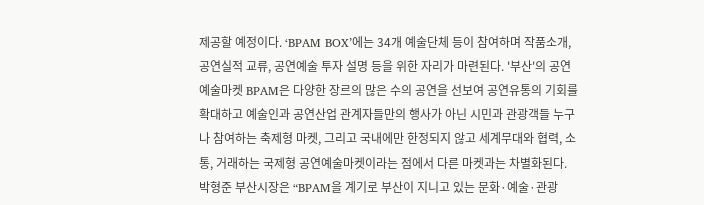제공할 예정이다. ‘BPAM BOX’에는 34개 예술단체 등이 참여하며 작품소개, 공연실적 교류, 공연예술 투자 설명 등을 위한 자리가 마련된다. '부산'의 공연예술마켓 BPAM은 다양한 장르의 많은 수의 공연을 선보여 공연유통의 기회를 확대하고 예술인과 공연산업 관계자들만의 행사가 아닌 시민과 관광객들 누구나 참여하는 축제형 마켓, 그리고 국내에만 한정되지 않고 세계무대와 협력, 소통, 거래하는 국제형 공연예술마켓이라는 점에서 다른 마켓과는 차별화된다. 박형준 부산시장은 “BPAM을 계기로 부산이 지니고 있는 문화·예술·관광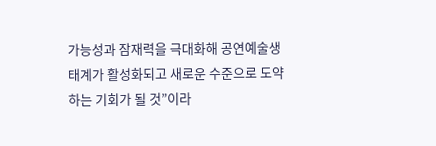가능성과 잠재력을 극대화해 공연예술생태계가 활성화되고 새로운 수준으로 도약하는 기회가 될 것”이라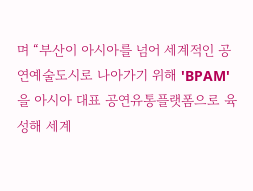며 “부산이 아시아를 넘어 세계적인 공연예술도시로 나아가기 위해 'BPAM'을 아시아 대표 공연유통플랫폼으로 육성해 세계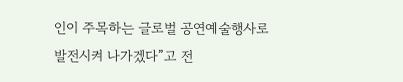인이 주목하는 글로벌 공연예술행사로 발전시켜 나가겠다”고 전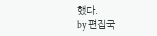했다.
by 편집국